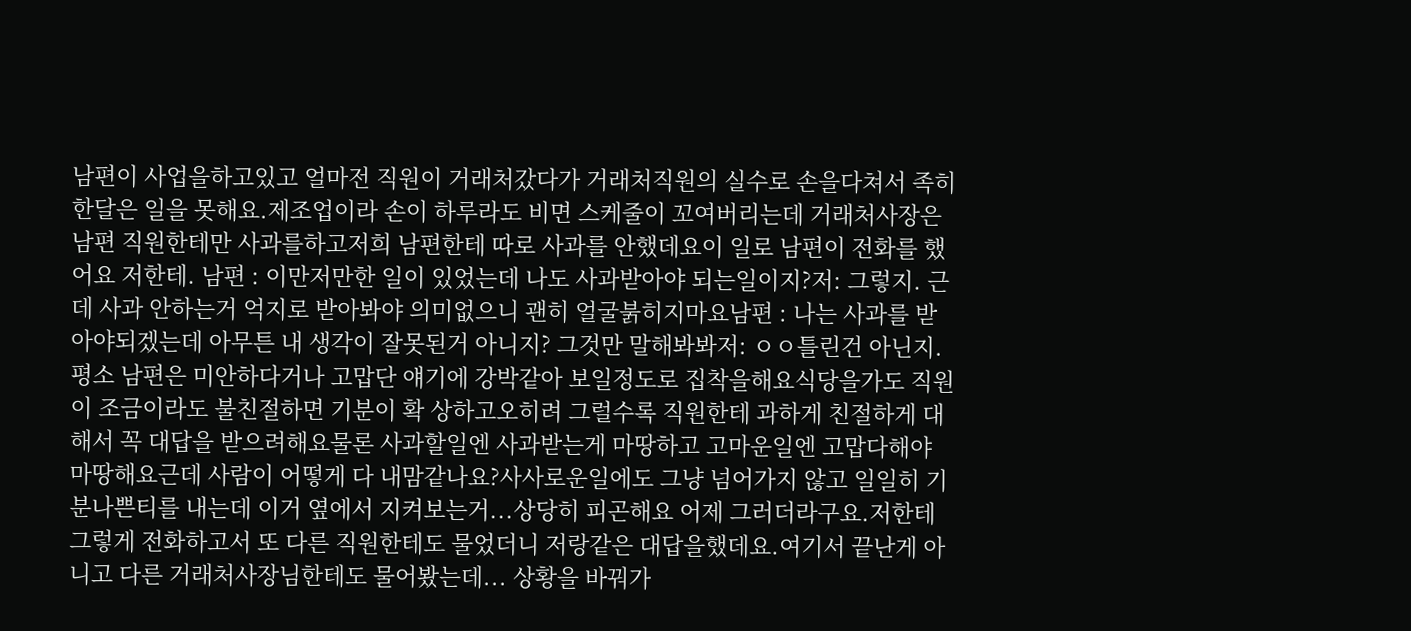남편이 사업을하고있고 얼마전 직원이 거래처갔다가 거래처직원의 실수로 손을다쳐서 족히 한달은 일을 못해요.제조업이라 손이 하루라도 비면 스케줄이 꼬여버리는데 거래처사장은 남편 직원한테만 사과를하고저희 남편한테 따로 사과를 안했데요이 일로 남편이 전화를 했어요 저한테. 남편 : 이만저만한 일이 있었는데 나도 사과받아야 되는일이지?저: 그렇지. 근데 사과 안하는거 억지로 받아봐야 의미없으니 괜히 얼굴붉히지마요남편 : 나는 사과를 받아야되겠는데 아무튼 내 생각이 잘못된거 아니지? 그것만 말해봐봐저: ㅇㅇ틀린건 아닌지. 평소 남편은 미안하다거나 고맙단 얘기에 강박같아 보일정도로 집착을해요식당을가도 직원이 조금이라도 불친절하면 기분이 확 상하고오히려 그럴수록 직원한테 과하게 친절하게 대해서 꼭 대답을 받으려해요물론 사과할일엔 사과받는게 마땅하고 고마운일엔 고맙다해야 마땅해요근데 사람이 어떻게 다 내맘같나요?사사로운일에도 그냥 넘어가지 않고 일일히 기분나쁜티를 내는데 이거 옆에서 지켜보는거...상당히 피곤해요 어제 그러더라구요.저한테 그렇게 전화하고서 또 다른 직원한테도 물었더니 저랑같은 대답을했데요.여기서 끝난게 아니고 다른 거래처사장님한테도 물어봤는데... 상황을 바꿔가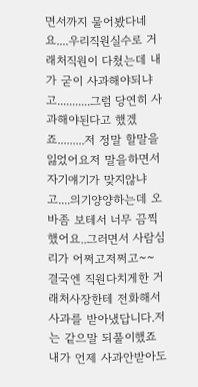면서까지 물어봤다네요....우리직원실수로 거래처직원이 다쳤는데 내가 굳이 사과해야되냐고...........그럼 당연히 사과해야된다고 했겠죠.........저 정말 할말을 잃었어요저 말을하면서 자기얘기가 맞지않냐고....의기양양하는데 오바좀 보테서 너무 끔찍했어요..그러면서 사람심리가 어쩌고저쩌고~~ 결국엔 직원다치게한 거래처사장한테 전화해서 사과를 받아냈답니다.저는 같으말 되풀이했죠 내가 언제 사과안받아도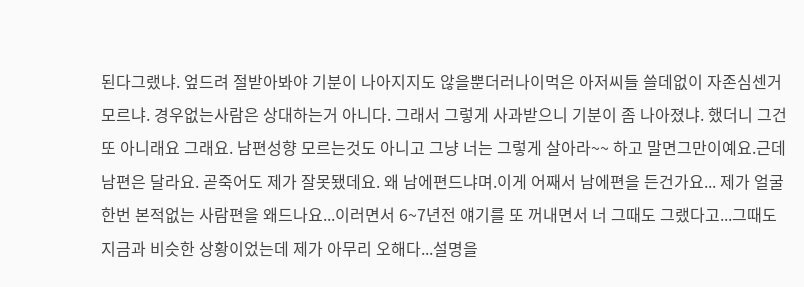된다그랬냐. 엎드려 절받아봐야 기분이 나아지지도 않을뿐더러나이먹은 아저씨들 쓸데없이 자존심센거 모르냐. 경우없는사람은 상대하는거 아니다. 그래서 그렇게 사과받으니 기분이 좀 나아졌냐. 했더니 그건 또 아니래요 그래요. 남편성향 모르는것도 아니고 그냥 너는 그렇게 살아라~~ 하고 말면그만이예요.근데 남편은 달라요. 곧죽어도 제가 잘못됐데요. 왜 남에편드냐며.이게 어째서 남에편을 든건가요... 제가 얼굴한번 본적없는 사람편을 왜드나요...이러면서 6~7년전 얘기를 또 꺼내면서 너 그때도 그랬다고...그때도 지금과 비슷한 상황이었는데 제가 아무리 오해다...설명을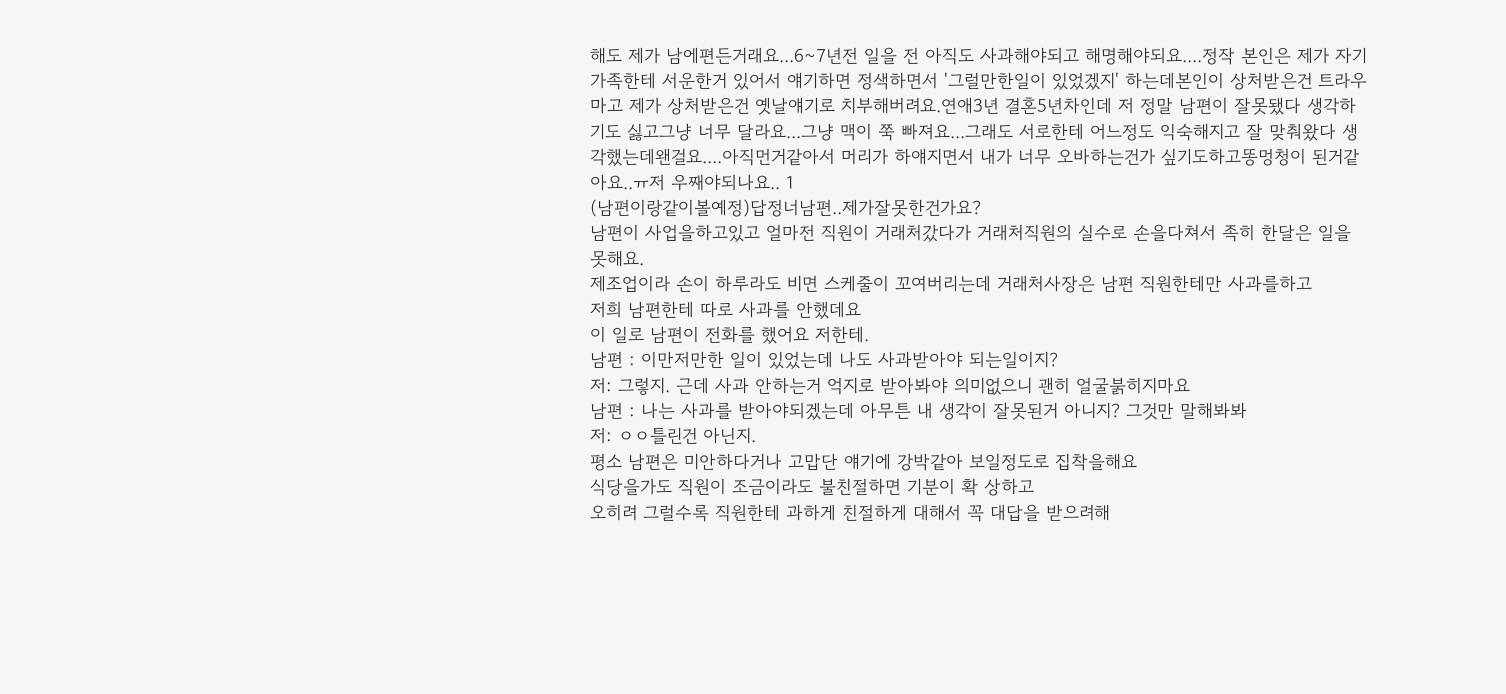해도 제가 남에편든거래요...6~7년전 일을 전 아직도 사과해야되고 해명해야되요....정작 본인은 제가 자기 가족한테 서운한거 있어서 얘기하면 정색하면서 '그럴만한일이 있었겠지' 하는데본인이 상처받은건 트라우마고 제가 상처받은건 옛날얘기로 치부해버려요.연애3년 결혼5년차인데 저 정말 남편이 잘못됐다 생각하기도 싫고그냥 너무 달라요...그냥 맥이 쭉 빠져요...그래도 서로한테 어느정도 익숙해지고 잘 맞춰왔다 생각했는데왠걸요....아직먼거같아서 머리가 하얘지면서 내가 너무 오바하는건가 싶기도하고똥멍청이 된거같아요..ㅠ저 우째야되나요.. 1
(남편이랑같이볼예정)답정너남편..제가잘못한건가요?
남편이 사업을하고있고 얼마전 직원이 거래처갔다가 거래처직원의 실수로 손을다쳐서 족히 한달은 일을 못해요.
제조업이라 손이 하루라도 비면 스케줄이 꼬여버리는데 거래처사장은 남편 직원한테만 사과를하고
저희 남편한테 따로 사과를 안했데요
이 일로 남편이 전화를 했어요 저한테.
남편 : 이만저만한 일이 있었는데 나도 사과받아야 되는일이지?
저: 그렇지. 근데 사과 안하는거 억지로 받아봐야 의미없으니 괜히 얼굴붉히지마요
남편 : 나는 사과를 받아야되겠는데 아무튼 내 생각이 잘못된거 아니지? 그것만 말해봐봐
저: ㅇㅇ틀린건 아닌지.
평소 남편은 미안하다거나 고맙단 얘기에 강박같아 보일정도로 집착을해요
식당을가도 직원이 조금이라도 불친절하면 기분이 확 상하고
오히려 그럴수록 직원한테 과하게 친절하게 대해서 꼭 대답을 받으려해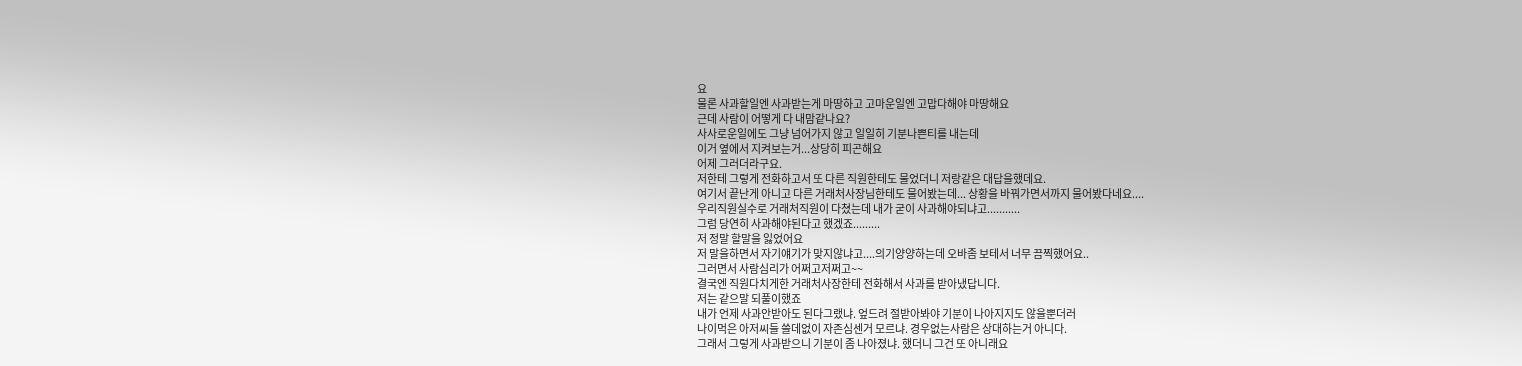요
물론 사과할일엔 사과받는게 마땅하고 고마운일엔 고맙다해야 마땅해요
근데 사람이 어떻게 다 내맘같나요?
사사로운일에도 그냥 넘어가지 않고 일일히 기분나쁜티를 내는데
이거 옆에서 지켜보는거...상당히 피곤해요
어제 그러더라구요.
저한테 그렇게 전화하고서 또 다른 직원한테도 물었더니 저랑같은 대답을했데요.
여기서 끝난게 아니고 다른 거래처사장님한테도 물어봤는데... 상황을 바꿔가면서까지 물어봤다네요....
우리직원실수로 거래처직원이 다쳤는데 내가 굳이 사과해야되냐고...........
그럼 당연히 사과해야된다고 했겠죠.........
저 정말 할말을 잃었어요
저 말을하면서 자기얘기가 맞지않냐고....의기양양하는데 오바좀 보테서 너무 끔찍했어요..
그러면서 사람심리가 어쩌고저쩌고~~
결국엔 직원다치게한 거래처사장한테 전화해서 사과를 받아냈답니다.
저는 같으말 되풀이했죠
내가 언제 사과안받아도 된다그랬냐. 엎드려 절받아봐야 기분이 나아지지도 않을뿐더러
나이먹은 아저씨들 쓸데없이 자존심센거 모르냐. 경우없는사람은 상대하는거 아니다.
그래서 그렇게 사과받으니 기분이 좀 나아졌냐. 했더니 그건 또 아니래요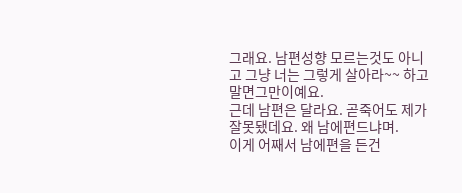그래요. 남편성향 모르는것도 아니고 그냥 너는 그렇게 살아라~~ 하고 말면그만이예요.
근데 남편은 달라요. 곧죽어도 제가 잘못됐데요. 왜 남에편드냐며.
이게 어째서 남에편을 든건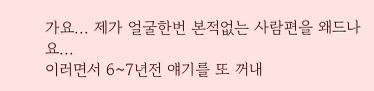가요... 제가 얼굴한번 본적없는 사람편을 왜드나요...
이러면서 6~7년전 얘기를 또 꺼내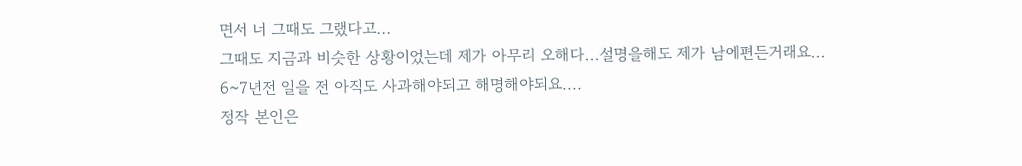면서 너 그때도 그랬다고...
그때도 지금과 비슷한 상황이었는데 제가 아무리 오해다...설명을해도 제가 남에편든거래요...
6~7년전 일을 전 아직도 사과해야되고 해명해야되요....
정작 본인은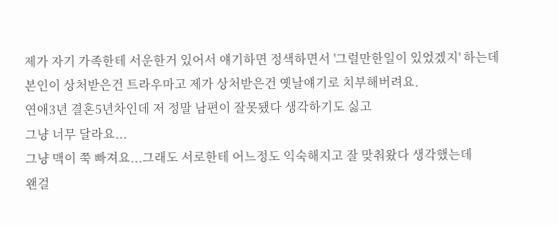제가 자기 가족한테 서운한거 있어서 얘기하면 정색하면서 '그럴만한일이 있었겠지' 하는데
본인이 상처받은건 트라우마고 제가 상처받은건 옛날얘기로 치부해버려요.
연애3년 결혼5년차인데 저 정말 남편이 잘못됐다 생각하기도 싫고
그냥 너무 달라요...
그냥 맥이 쭉 빠져요...그래도 서로한테 어느정도 익숙해지고 잘 맞춰왔다 생각했는데
왠걸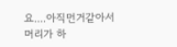요....아직먼거같아서 머리가 하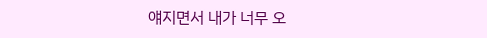얘지면서 내가 너무 오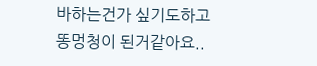바하는건가 싶기도하고
똥멍청이 된거같아요..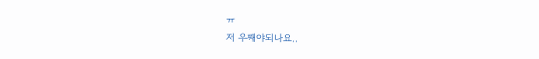ㅠ
저 우째야되나요..